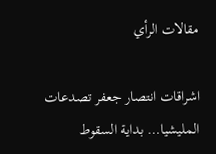مقالات الرأي

اشراقات انتصار جعفر تصدعات المليشيا… بداية السقوط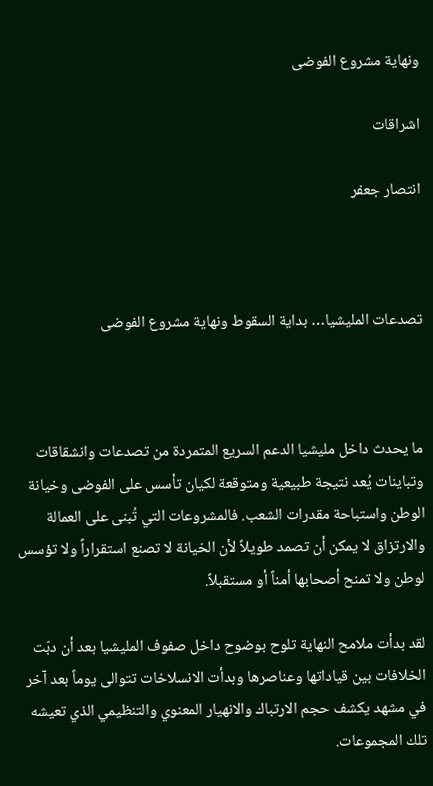ونهاية مشروع الفوضى

اشراقات

انتصار جعفر



تصدعات المليشيا… بداية السقوط ونهاية مشروع الفوضى



ما يحدث داخل مليشيا الدعم السريع المتمردة من تصدعات وانشقاقات وتباينات يُعد نتيجة طبيعية ومتوقعة لكيان تأسس على الفوضى وخيانة الوطن واستباحة مقدرات الشعب. فالمشروعات التي تُبنى على العمالة والارتزاق لا يمكن أن تصمد طويلاً لأن الخيانة لا تصنع استقراراً ولا تؤسس لوطن ولا تمنح أصحابها أمناً أو مستقبلاً.

لقد بدأت ملامح النهاية تلوح بوضوح داخل صفوف المليشيا بعد أن دبّت الخلافات بين قياداتها وعناصرها وبدأت الانسلاخات تتوالى يوماً بعد آخر في مشهد يكشف حجم الارتباك والانهيار المعنوي والتنظيمي الذي تعيشه تلك المجموعات.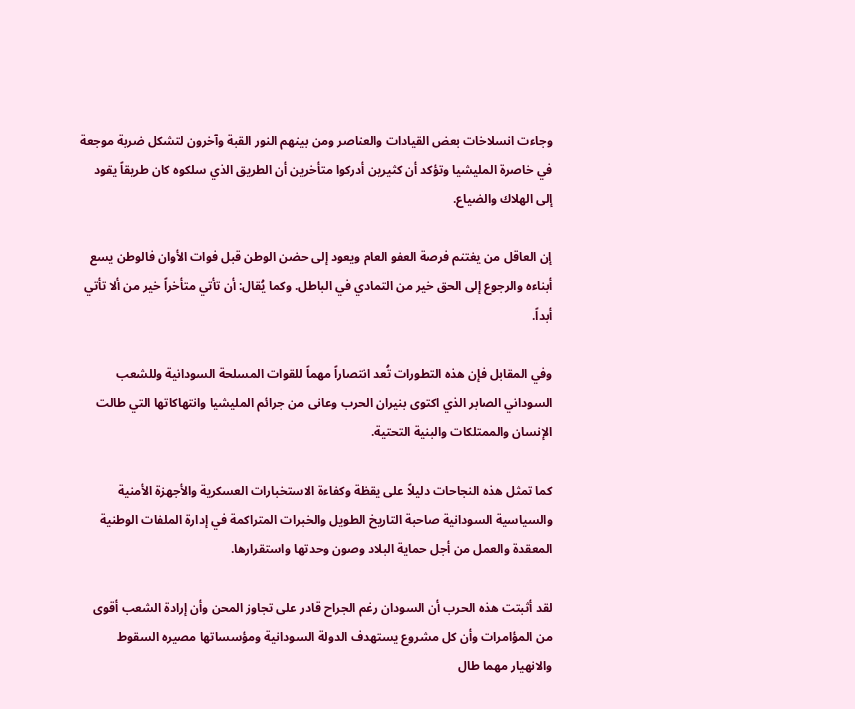وجاءت انسلاخات بعض القيادات والعناصر ومن بينهم النور القبة وآخرون لتشكل ضربة موجعة في خاصرة المليشيا وتؤكد أن كثيرين أدركوا متأخرين أن الطريق الذي سلكوه كان طريقاً يقود إلى الهلاك والضياع.

إن العاقل من يغتنم فرصة العفو العام ويعود إلى حضن الوطن قبل فوات الأوان فالوطن يسع أبناءه والرجوع إلى الحق خير من التمادي في الباطل. وكما يُقال: أن تأتي متأخراً خير من ألا تأتي أبداً.

وفي المقابل فإن هذه التطورات تُعد انتصاراً مهماً للقوات المسلحة السودانية وللشعب السوداني الصابر الذي اكتوى بنيران الحرب وعانى من جرائم المليشيا وانتهاكاتها التي طالت الإنسان والممتلكات والبنية التحتية.

كما تمثل هذه النجاحات دليلاً على يقظة وكفاءة الاستخبارات العسكرية والأجهزة الأمنية والسياسية السودانية صاحبة التاريخ الطويل والخبرات المتراكمة في إدارة الملفات الوطنية المعقدة والعمل من أجل حماية البلاد وصون وحدتها واستقرارها.

لقد أثبتت هذه الحرب أن السودان رغم الجراح قادر على تجاوز المحن وأن إرادة الشعب أقوى من المؤامرات وأن كل مشروع يستهدف الدولة السودانية ومؤسساتها مصيره السقوط والانهيار مهما طال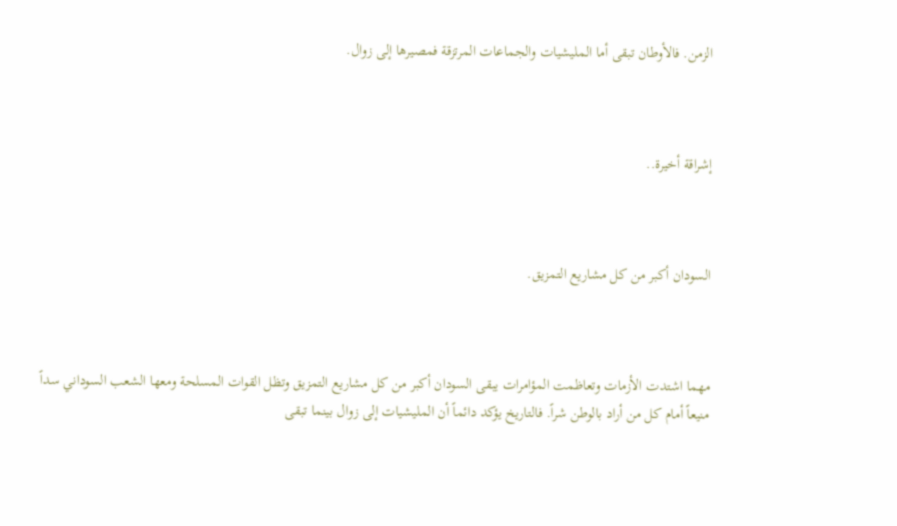الزمن. فالأوطان تبقى أما المليشيات والجماعات المرتزقة فمصيرها إلى زوال.



إشراقة أخيرة..



السودان أكبر من كل مشاريع التمزيق.



مهما اشتدت الأزمات وتعاظمت المؤامرات يبقى السودان أكبر من كل مشاريع التمزيق وتظل القوات المسلحة ومعها الشعب السوداني سداً منيعاً أمام كل من أراد بالوطن شراً. فالتاريخ يؤكد دائماً أن المليشيات إلى زوال بينما تبقى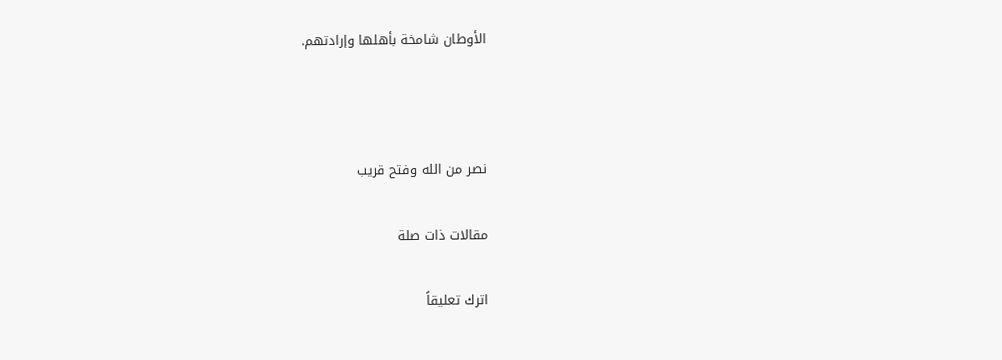الأوطان شامخة بأهلها وإرادتهم.



نصر من الله وفتح قريب

مقالات ذات صلة

اترك تعليقاً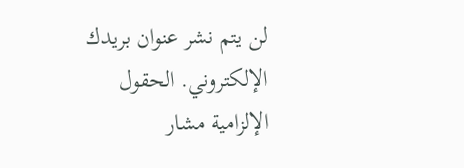لن يتم نشر عنوان بريدك الإلكتروني. الحقول الإلزامية مشار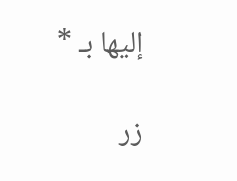إليها بـ *

زر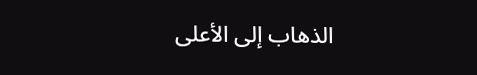الذهاب إلى الأعلى